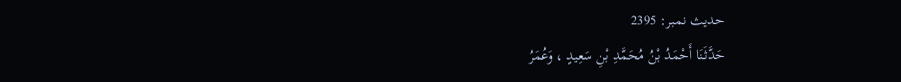حدیث نمبر: 2395
حَدَّثَنَا أَحْمَدُ بْنُ مُحَمَّدِ بْنِ سَعِيدٍ ، وَعُمَرُ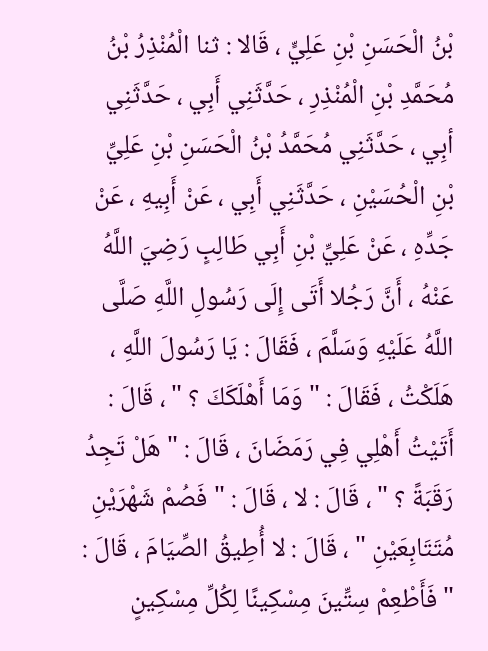بْنُ الْحَسَنِ بْنِ عَلِيٍّ ، قَالا : ثنا الْمُنْذِرُ بْنُ مُحَمَّدِ بْنِ الْمُنْذِرِ ، حَدَّثَنِي أَبِي ، حَدَّثَنِي أبِي ، حَدَّثَنِي مُحَمَّدُ بْنُ الْحَسَنِ بْنِ عَلِيِّ بْنِ الْحُسَيْنِ ، حَدَّثَنِي أَبِي ، عَنْ أَبِيهِ ، عَنْ جَدِّهِ ، عَنْ عَلِيِّ بْنِ أَبِي طَالِبٍ رَضِيَ اللَّهُ عَنْهُ ، أَنَّ رَجُلا أَتَى إِلَى رَسُولِ اللَّهِ صَلَّى اللَّهُ عَلَيْهِ وَسَلَّمَ ، فَقَالَ : يَا رَسُولَ اللَّهِ ، هَلَكْتُ ، فَقَالَ : " وَمَا أَهْلَكَكَ ؟ " ، قَالَ : أَتَيْتُ أَهْلِي فِي رَمَضَانَ ، قَالَ : " هَلْ تَجِدُ رَقَبَةً ؟ " ، قَالَ : لا ، قَالَ : " فَصُمْ شَهْرَيْنِ مُتَتَابِعَيْنِ " ، قَالَ : لا أُطِيقُ الصِّيَامَ ، قَالَ : " فَأَطْعِمْ سِتِّينَ مِسْكِينًا لِكُلِّ مِسْكِينٍ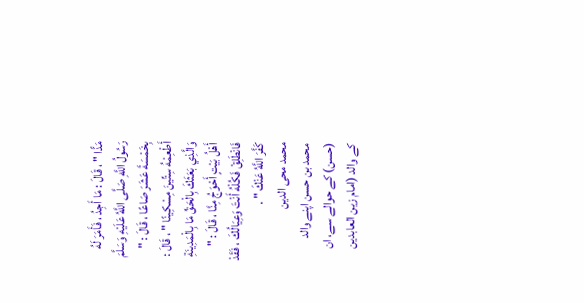مَدًّا " ، قَالَ : مَا أَجِدُ ، فَأَمَرَ لَهُ رَسُولُ اللَّهِ صَلَّى اللَّهُ عَلَيْهِ وَسَلَّمَ بِخَمْسَةَ عَشَرَ صَاعًا ، قَالَ : " أَطْعِمْهُ سِتِّينَ مِسْكِينًا " ، قَالَ : وَالَّذِي بَعَثَكَ بِالْحَقِّ مَا بِالْمَدِينَةِ أَهْلُ بَيْتٍ أَحْوَجُ مِنَّا ، قَالَ : " فَانْطَلِقْ فَكُلْهُ أَنْتَ وَعِيَالُكَ ، فَقَدْ كَفَّرَ اللَّهُ عَنْكَ " .
محمد محی الدین
محمد بن حسن اپنے والد (حسن) کے حوالے سے، ان کے والد (امام زین العابدین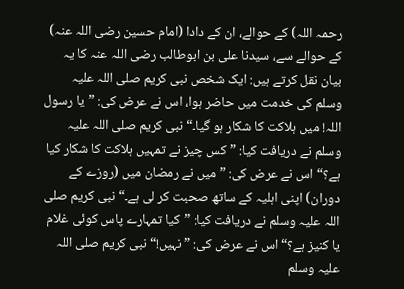رحمہ اللہ) کے حوالے، ان کے دادا (امام حسین رضی اللہ عنہ) کے حوالے سے، سیدنا علی بن ابوطالب رضی اللہ عنہ کا یہ بیان نقل کرتے ہیں: ایک شخص نبی کریم صلی اللہ علیہ وسلم کی خدمت میں حاضر ہوا، اس نے عرض کی: ”یا رسول اللہ! میں ہلاکت کا شکار ہو گیا۔“ نبی کریم صلی اللہ علیہ وسلم نے دریافت کیا: ”کس چیز نے تمہیں ہلاکت کا شکار کیا ہے؟“ اس نے عرض کی: ”میں نے رمضان میں (روزے کے دوران) اپنی اہلیہ کے ساتھ صحبت کر لی ہے۔“ نبی کریم صلی اللہ علیہ وسلم نے دریافت کیا: ”کیا تمہارے پاس کوئی غلام یا کنیز ہے؟“ اس نے عرض کی: ”نہیں!“ نبی کریم صلی اللہ علیہ وسلم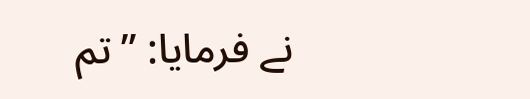نے فرمایا: ”تم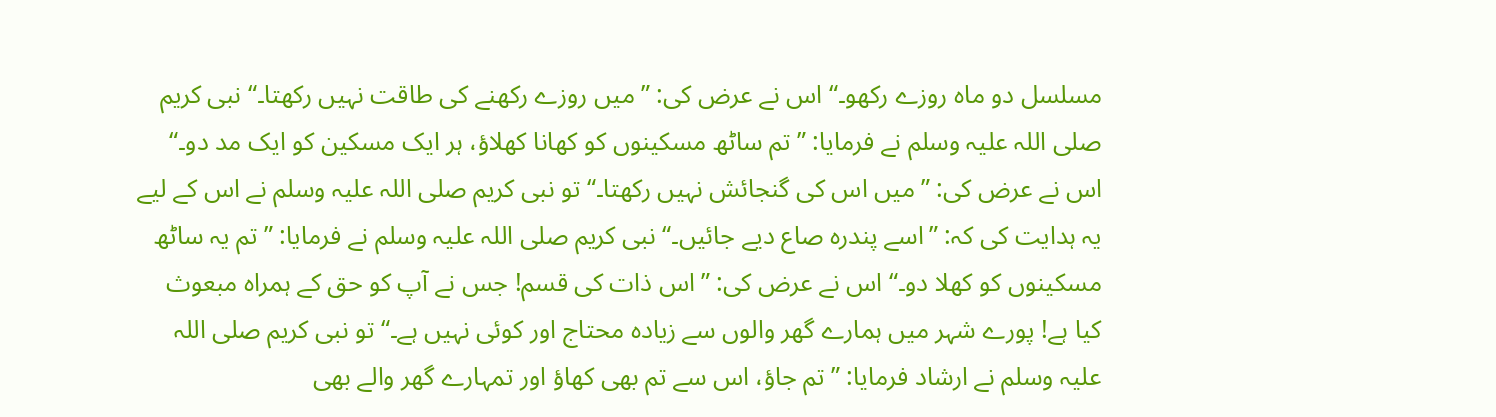مسلسل دو ماہ روزے رکھو۔“ اس نے عرض کی: ”میں روزے رکھنے کی طاقت نہیں رکھتا۔“ نبی کریم صلی اللہ علیہ وسلم نے فرمایا: ”تم ساٹھ مسکینوں کو کھانا کھلاؤ، ہر ایک مسکین کو ایک مد دو۔“ اس نے عرض کی: ”میں اس کی گنجائش نہیں رکھتا۔“ تو نبی کریم صلی اللہ علیہ وسلم نے اس کے لیے یہ ہدایت کی کہ: ”اسے پندرہ صاع دیے جائیں۔“ نبی کریم صلی اللہ علیہ وسلم نے فرمایا: ”تم یہ ساٹھ مسکینوں کو کھلا دو۔“ اس نے عرض کی: ”اس ذات کی قسم! جس نے آپ کو حق کے ہمراہ مبعوث کیا ہے! پورے شہر میں ہمارے گھر والوں سے زیادہ محتاج اور کوئی نہیں ہے۔“ تو نبی کریم صلی اللہ علیہ وسلم نے ارشاد فرمایا: ”تم جاؤ، اس سے تم بھی کھاؤ اور تمہارے گھر والے بھی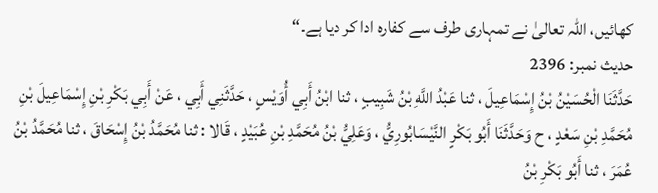کھائیں، اللہ تعالیٰ نے تمہاری طرف سے کفارہ ادا کر دیا ہے۔“
حدیث نمبر: 2396
حَدَّثَنَا الْحُسَيْنُ بْنُ إِسْمَاعِيلَ ، ثنا عَبْدُ اللَّهِ بْنُ شَبِيبٍ ، ثنا ابْنُ أَبِي أُوَيْسٍ ، حَدَّثَنِي أَبِي ، عَنْ أَبِي بَكْرِ بْنِ إِسْمَاعِيلَ بْنِ مُحَمَّدِ بْنِ سَعْدٍ ، ح وَحَدَّثَنَا أَبُو بَكْرٍ النَّيْسَابُورِيُّ ، وَعَلِيُّ بْنُ مُحَمَّدِ بْنِ عُبَيْدٍ ، قَالا : ثنا مُحَمَّدُ بْنُ إِسْحَاقَ ، ثنا مُحَمَّدُ بْنُ عُمَرَ ، ثنا أَبُو بَكْرِ بْنُ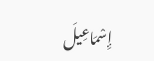إِسْمَاعِيلَ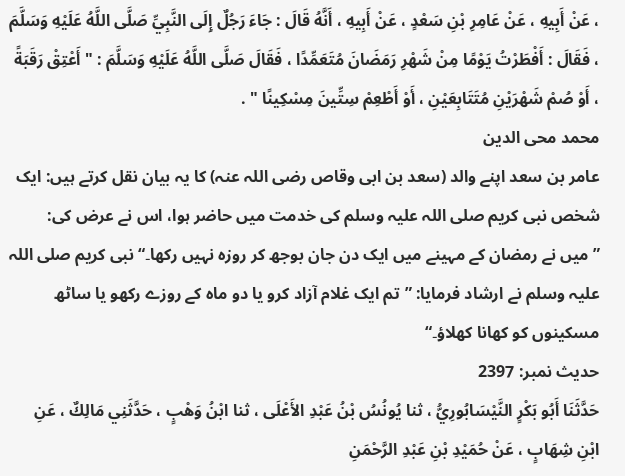، عَنْ أَبِيهِ ، عَنْ عَامِرِ بْنِ سَعْدٍ ، عَنْ أَبِيهِ ، أَنَّهُ قَالَ : جَاءَ رَجُلٌ إِلَى النَّبِيِّ صَلَّى اللَّهُ عَلَيْهِ وَسَلَّمَ ، فَقَالَ : أَفْطَرْتُ يَوْمًا مِنْ شَهْرِ رَمَضَانَ مُتَعَمِّدًا ، فَقَالَ صَلَّى اللَّهُ عَلَيْهِ وَسَلَّمَ : " أَعْتِقْ رَقَبَةً ، أَوْ صُمْ شَهْرَيْنِ مُتَتَابِعَيْنِ ، أَوْ أَطْعِمْ سِتِّينَ مِسْكِينًا " .
محمد محی الدین
عامر بن سعد اپنے والد (سعد بن ابی وقاص رضی اللہ عنہ) کا یہ بیان نقل کرتے ہیں: ایک شخص نبی کریم صلی اللہ علیہ وسلم کی خدمت میں حاضر ہوا، اس نے عرض کی: ”میں نے رمضان کے مہینے میں ایک دن جان بوجھ کر روزہ نہیں رکھا۔“ نبی کریم صلی اللہ علیہ وسلم نے ارشاد فرمایا: ”تم ایک غلام آزاد کرو یا دو ماہ کے روزے رکھو یا ساٹھ مسکینوں کو کھانا کھلاؤ۔“
حدیث نمبر: 2397
حَدَّثَنَا أَبُو بَكْرٍ النَّيْسَابُورِيُّ ، ثنا يُونُسُ بْنُ عَبْدِ الأَعْلَى ، ثنا ابْنُ وَهْبٍ ، حَدَّثَنِي مَالِكٌ ، عَنِ ابْنِ شِهَابٍ ، عَنْ حُمَيْدِ بْنِ عَبْدِ الرَّحْمَنِ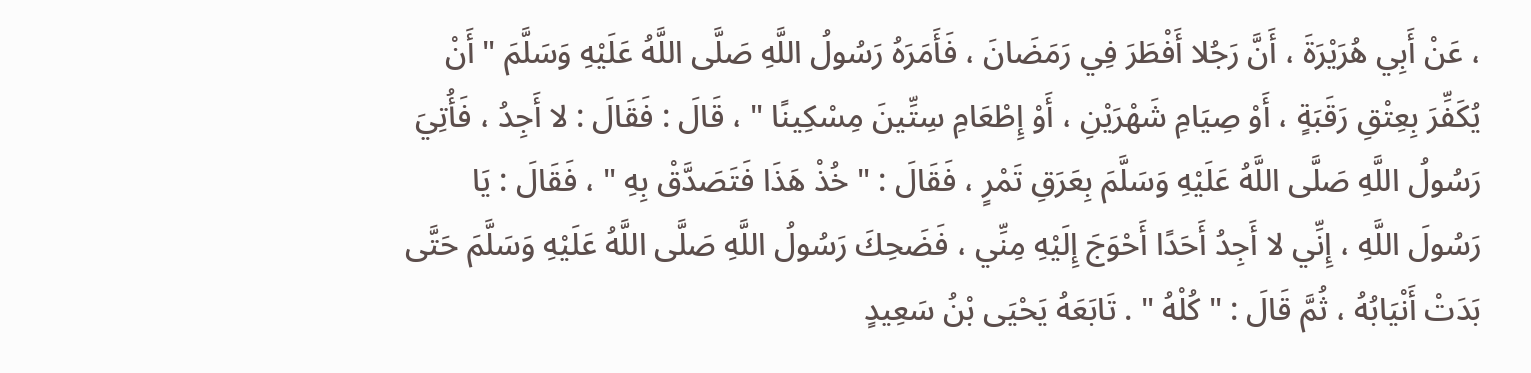، عَنْ أَبِي هُرَيْرَةَ ، أَنَّ رَجُلا أَفْطَرَ فِي رَمَضَانَ ، فَأَمَرَهُ رَسُولُ اللَّهِ صَلَّى اللَّهُ عَلَيْهِ وَسَلَّمَ " أَنْ يُكَفِّرَ بِعِتْقِ رَقَبَةٍ ، أَوْ صِيَامِ شَهْرَيْنِ ، أَوْ إِطْعَامِ سِتِّينَ مِسْكِينًا " ، قَالَ : فَقَالَ : لا أَجِدُ ، فَأُتِيَ رَسُولُ اللَّهِ صَلَّى اللَّهُ عَلَيْهِ وَسَلَّمَ بِعَرَقِ تَمْرٍ ، فَقَالَ : " خُذْ هَذَا فَتَصَدَّقْ بِهِ " ، فَقَالَ : يَا رَسُولَ اللَّهِ ، إِنِّي لا أَجِدُ أَحَدًا أَحْوَجَ إِلَيْهِ مِنِّي ، فَضَحِكَ رَسُولُ اللَّهِ صَلَّى اللَّهُ عَلَيْهِ وَسَلَّمَ حَتَّى بَدَتْ أَنْيَابُهُ ، ثُمَّ قَالَ : " كُلْهُ " . تَابَعَهُ يَحْيَى بْنُ سَعِيدٍ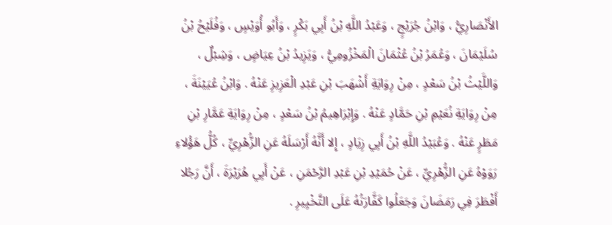الأَنْصَارِيُّ ، وَابْنُ جُرَيْجٍ ، وَعَبْدُ اللَّهِ بْنُ أَبِي بَكْرٍ ، وَأَبُو أُوَيْسٍ ، وَفُلَيْحُ بْنُ سُلَيْمَانَ ، وَعُمَرُ بْنُ عُثْمَانَ الْمَخْزُومِيُّ ، وَيَزِيدُ بْنُ عِيَاضٍ ، وَشِبْلٌ ، وَاللَّيْثُ بْنُ سَعْدٍ ، مِنْ رِوَايَةِ أَشْهَبَ بْنِ عَبْدِ الْعَزِيزِ عَنْهُ . وَابْنُ عُيَيْنَةَ ، مِنْ رِوَايَةِ نُعَيْمِ بْنِ حَمَّادٍ عَنْهُ . وَإِبْرَاهِيمُ بْنُ سَعْدٍ ، مِنْ رِوَايَةِ عَمَّارِ بْنِ مَطَرٍ عَنْهُ . وَعُبَيْدُ اللَّهِ بْنُ أَبِي زِيَادٍ ، إِلا أَنَّهُ أَرْسَلَهُ عَنِ الزُّهْرِيِّ ، كُلُّ هَؤُلاءِ رَوَوْهُ عَنِ الزُّهْرِيِّ ، عَنْ حُمَيْدِ بْنِ عَبْدِ الرَّحْمَنِ ، عَنْ أَبِي هُرَيْرَةَ ، أَنَّ رَجُلا أَفْطَرَ فِي رَمَضَانَ وَجَعَلُوا كَفَّارَتُهُ عَلَى التَّخْيِيرِ .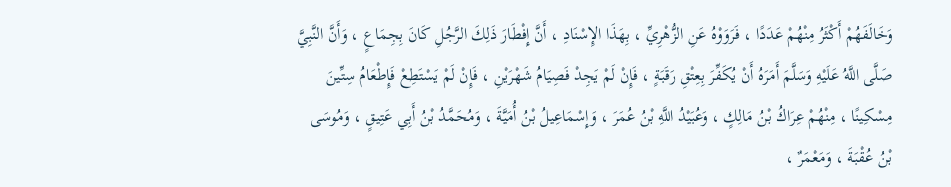وَخَالَفَهُمْ أَكْثَرُ مِنْهُمْ عَدَدًا ، فَرَوَوْهُ عَنِ الزُّهْرِيِّ ، بِهَذَا الإِسْنَادِ ، أَنَّ إِفْطَارَ ذَلِكَ الرَّجُلِ كَانَ بِجِمَاعٍ ، وَأَنَّ النَّبِيَّ صَلَّى اللَّهُ عَلَيْهِ وَسَلَّمَ أَمَرَهُ أَنْ يُكَفِّرَ بِعِتْقِ رَقَبَةٍ ، فَإِنْ لَمْ يَجِدْ فَصِيَامُ شَهْرَيْنِ ، فَإِنْ لَمْ يَسْتَطِعْ فَإِطْعَامُ سِتِّينَ مِسْكِينًا ، مِنْهُمْ عِرَاكُ بْنُ مَالِكٍ ، وَعُبَيْدُ اللَّهِ بْنُ عُمَرَ ، وَإِسْمَاعِيلُ بْنُ أُمَيَّةَ ، وَمُحَمَّدُ بْنُ أَبِي عَتِيقٍ ، وَمُوسَى بْنُ عُقْبَةَ ، وَمَعْمَرٌ ،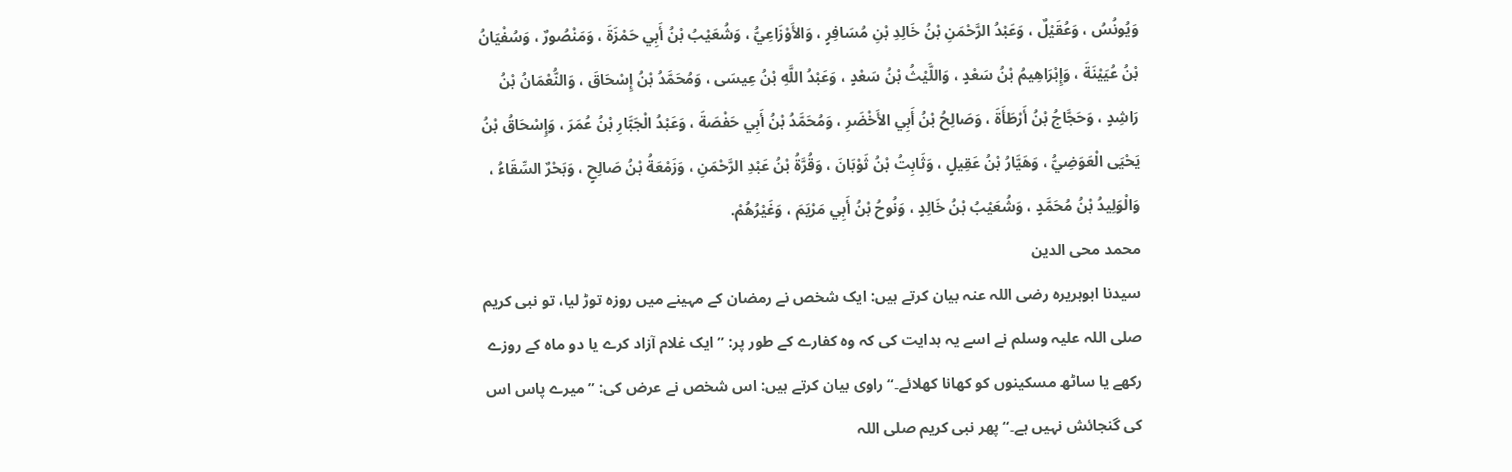وَيُونُسُ ، وَعُقَيْلٌ ، وَعَبْدُ الرَّحْمَنِ بْنُ خَالِدِ بْنِ مُسَافِرٍ ، وَالأَوْزَاعِيُّ ، وَشُعَيْبُ بْنُ أَبِي حَمْزَةَ ، وَمَنْصُورٌ ، وَسُفْيَانُ بْنُ عُيَيْنَةَ ، وَإِبْرَاهِيمُ بْنُ سَعْدٍ ، وَاللَّيْثُ بْنُ سَعْدٍ ، وَعَبْدُ اللَّهِ بْنُ عِيسَى ، وَمُحَمَّدُ بْنُ إِسْحَاقَ ، وَالنُّعْمَانُ بْنُ رَاشِدٍ ، وَحَجَّاجُ بْنُ أَرْطَأَةَ ، وَصَالِحُ بْنُ أَبِي الأَخْضَرِ ، وَمُحَمَّدُ بْنُ أَبِي حَفْصَةَ ، وَعَبْدُ الْجَبَّارِ بْنُ عُمَرَ ، وَإِسْحَاقُ بْنُ يَحْيَى الْعَوَضِيُّ ، وَهَيَّارُ بْنُ عَقِيلٍ ، وَثَابِتُ بْنُ ثَوْبَانَ ، وَقُرَّةُ بْنُ عَبْدِ الرَّحْمَنِ ، وَزَمْعَةُ بْنُ صَالِحٍ ، وَبَحْرٌ السِّقَاءُ ، وَالْوَلِيدُ بْنُ مُحَمَّدٍ ، وَشُعَيْبُ بْنُ خَالِدٍ ، وَنُوحُ بْنُ أَبِي مَرْيَمَ ، وَغَيْرُهُمْ.
محمد محی الدین
سیدنا ابوہریرہ رضی اللہ عنہ بیان کرتے ہیں: ایک شخص نے رمضان کے مہینے میں روزہ توڑ لیا، تو نبی کریم صلی اللہ علیہ وسلم نے اسے یہ ہدایت کی کہ وہ کفارے کے طور پر: ”ایک غلام آزاد کرے یا دو ماہ کے روزے رکھے یا ساٹھ مسکینوں کو کھانا کھلائے۔“ راوی بیان کرتے ہیں: اس شخص نے عرض کی: ”میرے پاس اس کی گنجائش نہیں ہے۔“ پھر نبی کریم صلی اللہ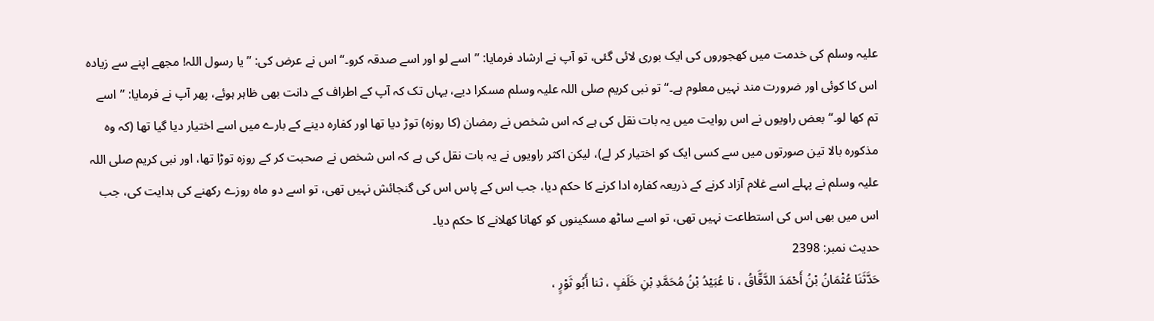علیہ وسلم کی خدمت میں کھجوروں کی ایک بوری لائی گئی، تو آپ نے ارشاد فرمایا: ”اسے لو اور اسے صدقہ کرو۔“ اس نے عرض کی: ”یا رسول اللہ! مجھے اپنے سے زیادہ اس کا کوئی اور ضرورت مند نہیں معلوم ہے۔“ تو نبی کریم صلی اللہ علیہ وسلم مسکرا دیے، یہاں تک کہ آپ کے اطراف کے دانت بھی ظاہر ہوئے، پھر آپ نے فرمایا: ”اسے تم کھا لو۔“ بعض راویوں نے اس روایت میں یہ بات نقل کی ہے کہ اس شخص نے رمضان (کا روزہ) توڑ دیا تھا اور کفارہ دینے کے بارے میں اسے اختیار دیا گیا تھا (کہ وہ مذکورہ بالا تین صورتوں میں سے کسی ایک کو اختیار کر لے)، لیکن اکثر راویوں نے یہ بات نقل کی ہے کہ اس شخص نے صحبت کر کے روزہ توڑا تھا، اور نبی کریم صلی اللہ علیہ وسلم نے پہلے اسے غلام آزاد کرنے کے ذریعہ کفارہ ادا کرنے کا حکم دیا، جب اس کے پاس اس کی گنجائش نہیں تھی، تو اسے دو ماہ روزے رکھنے کی ہدایت کی، جب اس میں بھی اس کی استطاعت نہیں تھی، تو اسے ساٹھ مسکینوں کو کھانا کھلانے کا حکم دیا۔
حدیث نمبر: 2398
حَدَّثَنَا عُثْمَانُ بْنُ أَحْمَدَ الدَّقَّاقُ ، نا عُبَيْدُ بْنُ مُحَمَّدِ بْنِ خَلَفٍ ، ثنا أَبُو ثَوْرٍ ،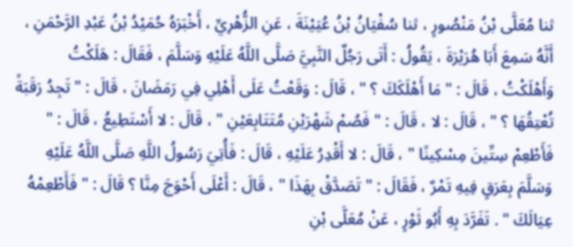ثنا مُعَلَّى بْنُ مَنْصُورٍ ، ثنا سُفْيَانُ بْنُ عُيَيْنَةَ ، عَنِ الزُّهْرِيِّ ، أَخْبَرَهُ حُمَيْدُ بْنُ عَبْدِ الرَّحْمَنِ ، أَنَّهُ سَمِعَ أَبَا هُرَيْرَةَ ، يَقُولُ : أَتَى رَجُلٌ النَّبِيَّ صَلَّى اللَّهُ عَلَيْهِ وَسَلَّمَ ، فَقَالَ : هَلَكْتُ وَأَهْلَكْتُ ، قَالَ : " مَا أَهْلَكَكَ ؟ " ، قَالَ : وَقَعْتُ عَلَى أَهْلِي فِي رَمَضَانَ ، قَالَ : " تَجِدُ رَقَبَةً تُعْتِقُهَا ؟ " ، قَالَ : لا ، قَالَ : " فَصُمْ شَهْرَيْنِ مُتَتَابِعَيْنِ " ، قَالَ : لا أَسْتَطِيعُ ، قَالَ : " فَأَطْعِمْ سِتِّينَ مِسْكِينًا " ، قَالَ : لا أَقْدِرُ عَلَيْهِ ، قَالَ : فَأُتِيَ رَسُولُ اللَّهِ صَلَّى اللَّهُ عَلَيْهِ وَسَلَّمَ بِعَرَقٍ فِيهِ تَمْرٌ ، فَقَالَ : " تَصَدَّقْ بِهَذَا " ، قَالَ : أَعْلَى أَحْوَجَ مِنَّا ؟ قَالَ : " فَأَطْعِمْهُ عِيَالَكَ " . تَفَرَّدَ بِهِ أَبُو ثَوْرٍ ، عَنْ مُعَلَّى بْنِ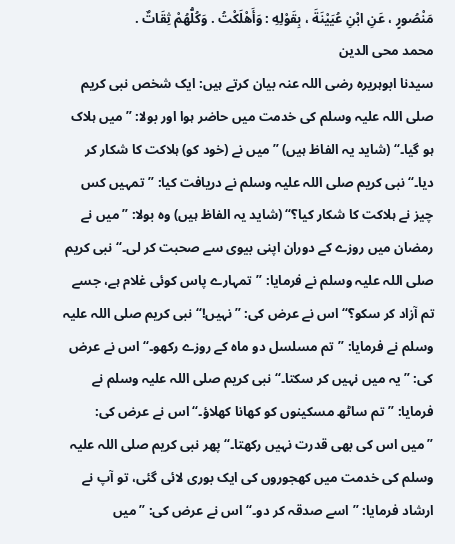مَنْصُورٍ ، عَنِ ابْنِ عُيَيْنَةَ ، بِقَوْلِهِ : وَأَهْلَكْتُ . وَكُلُّهُمْ ثِقَاتٌ .
محمد محی الدین
سیدنا ابوہریرہ رضی اللہ عنہ بیان کرتے ہیں: ایک شخص نبی کریم صلی اللہ علیہ وسلم کی خدمت میں حاضر ہوا اور بولا: ”میں ہلاک ہو گیا۔“ (شاید یہ الفاظ ہیں) ”میں نے (خود کو) ہلاکت کا شکار کر دیا۔“ نبی کریم صلی اللہ علیہ وسلم نے دریافت کیا: ”تمہیں کس چیز نے ہلاکت کا شکار کیا؟“ (شاید یہ الفاظ ہیں) وہ بولا: ”میں نے رمضان میں روزے کے دوران اپنی بیوی سے صحبت کر لی۔“ نبی کریم صلی اللہ علیہ وسلم نے فرمایا: ”تمہارے پاس کوئی غلام ہے، جسے تم آزاد کر سکو؟“ اس نے عرض کی: ”نہیں!“ نبی کریم صلی اللہ علیہ وسلم نے فرمایا: ”تم مسلسل دو ماہ کے روزے رکھو۔“ اس نے عرض کی: ”یہ میں نہیں کر سکتا۔“ نبی کریم صلی اللہ علیہ وسلم نے فرمایا: ”تم ساٹھ مسکینوں کو کھانا کھلاؤ۔“ اس نے عرض کی: ”میں اس کی بھی قدرت نہیں رکھتا۔“ پھر نبی کریم صلی اللہ علیہ وسلم کی خدمت میں کھجوروں کی ایک بوری لائی گئی، تو آپ نے ارشاد فرمایا: ”اسے صدقہ کر دو۔“ اس نے عرض کی: ”میں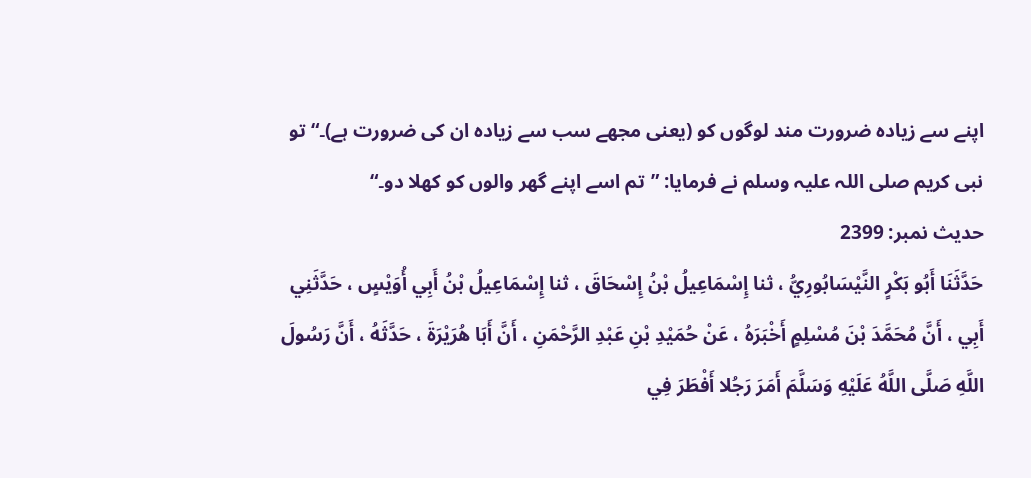اپنے سے زیادہ ضرورت مند لوگوں کو (یعنی مجھے سب سے زیادہ ان کی ضرورت ہے)۔“ تو نبی کریم صلی اللہ علیہ وسلم نے فرمایا: ”تم اسے اپنے گھر والوں کو کھلا دو۔“
حدیث نمبر: 2399
حَدَّثَنَا أَبُو بَكْرٍ النَّيْسَابُورِيُّ ، ثنا إِسْمَاعِيلُ بْنُ إِسْحَاقَ ، ثنا إِسْمَاعِيلُ بْنُ أَبِي أُوَيْسٍ ، حَدَّثَنِي أَبِي ، أَنَّ مُحَمَّدَ بْنَ مُسْلِمٍ أَخْبَرَهُ ، عَنْ حُمَيْدِ بْنِ عَبْدِ الرَّحْمَنِ ، أَنَّ أَبَا هُرَيْرَةَ ، حَدَّثَهُ ، أَنَّ رَسُولَ اللَّهِ صَلَّى اللَّهُ عَلَيْهِ وَسَلَّمَ أَمَرَ رَجُلا أَفْطَرَ فِي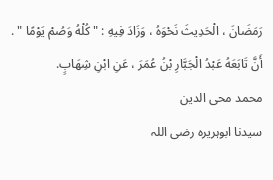رَمَضَانَ ، الْحَدِيثَ نَحْوَهُ ، وَزَادَ فِيهِ : " كُلْهُ وَصُمْ يَوْمًا " . أَنَّ تَابَعَهُ عَبْدُ الْجَبَّارِ بْنُ عُمَرَ ، عَنِ ابْنِ شِهَابٍ.
محمد محی الدین
سیدنا ابوہریرہ رضی اللہ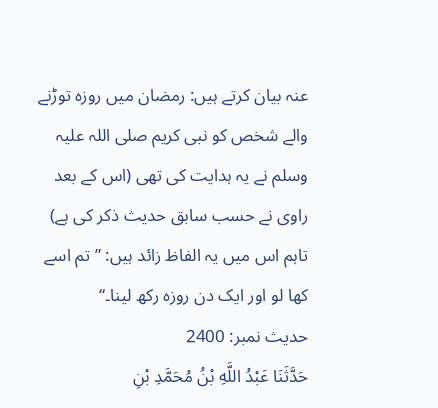عنہ بیان کرتے ہیں: رمضان میں روزہ توڑنے والے شخص کو نبی کریم صلی اللہ علیہ وسلم نے یہ ہدایت کی تھی (اس کے بعد راوی نے حسب سابق حدیث ذکر کی ہے) تاہم اس میں یہ الفاظ زائد ہیں: ”تم اسے کھا لو اور ایک دن روزہ رکھ لینا۔“
حدیث نمبر: 2400
حَدَّثَنَا عَبْدُ اللَّهِ بْنُ مُحَمَّدِ بْنِ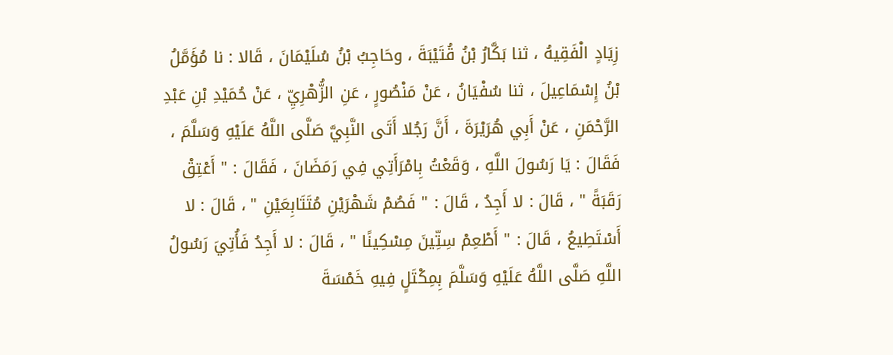زِيَادٍ الْفَقِيهُ ، ثنا بَكَّارُ بْنُ قُتَيْبَةَ ، وحَاجِبُ بْنُ سُلَيْمَانَ ، قَالا : نا مُؤَمَّلُ بْنُ إِسْمَاعِيلَ ، ثنا سُفْيَانُ ، عَنْ مَنْصُورٍ ، عَنِ الزُّهْرِيِّ ، عَنْ حُمَيْدِ بْنِ عَبْدِ الرَّحْمَنِ ، عَنْ أَبِي هُرَيْرَةَ ، أَنَّ رَجُلا أَتَى النَّبِيَّ صَلَّى اللَّهُ عَلَيْهِ وَسَلَّمَ ، فَقَالَ : يَا رَسُولَ اللَّهِ ، وَقَعْتُ بِامْرَأَتِي فِي رَمَضَانَ ، فَقَالَ : " أَعْتِقْ رَقَبَةً " ، قَالَ : لا أَجِدُ ، قَالَ : " فَصُمْ شَهْرَيْنِ مُتَتَابِعَيْنِ " ، قَالَ : لا أَسْتَطِيعُ ، قَالَ : " أَطْعِمْ سِتِّينَ مِسْكِينًا " ، قَالَ : لا أَجِدُ فَأُتِيَ رَسُولُ اللَّهِ صَلَّى اللَّهُ عَلَيْهِ وَسَلَّمَ بِمِكْتَلٍ فِيهِ خَمْسَةَ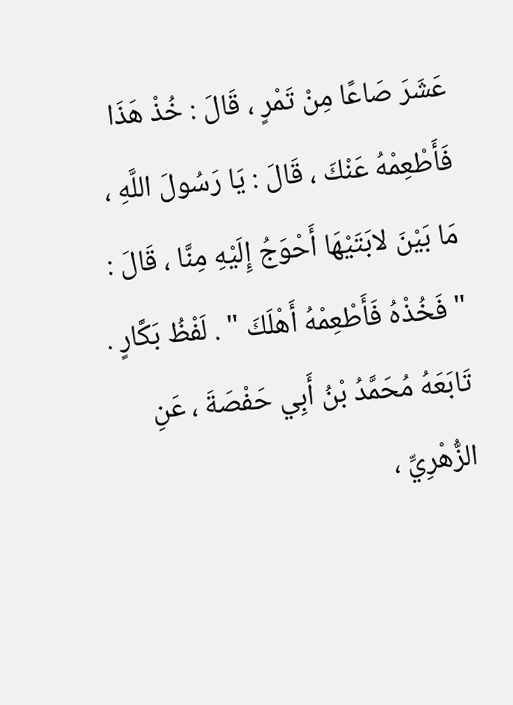عَشَرَ صَاعًا مِنْ تَمْرٍ ، قَالَ : خُذْ هَذَا فَأَطْعِمْهُ عَنْكَ ، قَالَ : يَا رَسُولَ اللَّهِ ، مَا بَيْنَ لابَتَيْهَا أَحْوَجُ إِلَيْهِ مِنَّا ، قَالَ : " فَخُذْهُ فَأَطْعِمْهُ أَهْلَكَ " . لَفْظُ بَكَّارٍ . تَابَعَهُ مُحَمَّدُ بْنُ أَبِي حَفْصَةَ ، عَنِ الزُّهْرِيِّ ،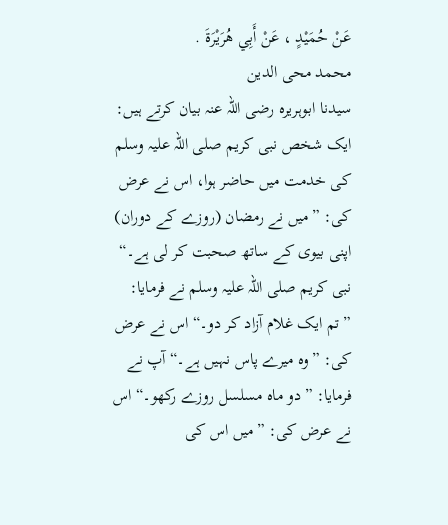عَنْ حُمَيْدٍ ، عَنْ أَبِي هُرَيْرَةَ .
محمد محی الدین
سیدنا ابوہریرہ رضی اللہ عنہ بیان کرتے ہیں: ایک شخص نبی کریم صلی اللہ علیہ وسلم کی خدمت میں حاضر ہوا، اس نے عرض کی: ”میں نے رمضان (روزے کے دوران) اپنی بیوی کے ساتھ صحبت کر لی ہے۔“ نبی کریم صلی اللہ علیہ وسلم نے فرمایا: ”تم ایک غلام آزاد کر دو۔“ اس نے عرض کی: ”وہ میرے پاس نہیں ہے۔“ آپ نے فرمایا: ”دو ماہ مسلسل روزے رکھو۔“ اس نے عرض کی: ”میں اس کی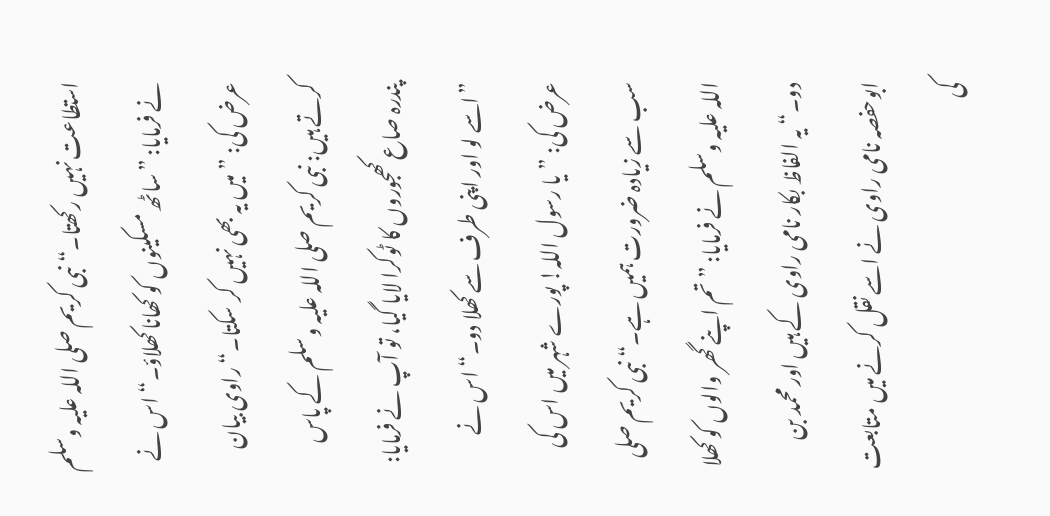استطاعت نہیں رکھتا۔“ نبی کریم صلی اللہ علیہ وسلم نے فرمایا: ”ساٹھ مسکینوں کو کھانا کھلاؤ۔“ اس نے عرض کی: ”میں یہ بھی نہیں کر سکتا۔“ راوی بیان کرتے ہیں: نبی کریم صلی اللہ علیہ وسلم کے پاس پندرہ صاع کھجوروں کا ٹوکرا لایا گیا، تو آپ نے فرمایا: ”اسے لو اور اپنی طرف سے کھلا دو۔“ اس نے عرض کی: ”یا رسول اللہ! پورے شہر میں اس کی سب سے زیادہ ضرورت ہمیں ہے۔“ نبی کریم صلی اللہ علیہ وسلم نے فرمایا: ”تم اپنے گھر والوں کو کھلا دو۔“ یہ الفاظ بکار نامی راوی کے ہیں اور محمد بن ابوحفصہ نامی راوی نے اسے نقل کرنے میں متابعت کی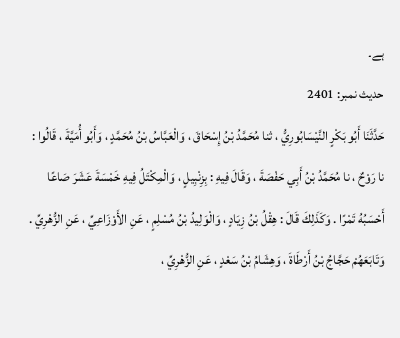ہے۔
حدیث نمبر: 2401
حَدَّثَنَا أَبُو بَكْرٍ النَّيْسَابُورِيُّ ، ثنا مُحَمَّدُ بْنُ إِسْحَاقَ ، وَالْعَبَّاسُ بْنُ مُحَمَّدٍ ، وَأَبُو أُمَيَّةَ ، قَالُوا : نا رَوْحٌ ، نا مُحَمَّدُ بْنُ أَبِي حَفْصَةَ ، وَقَالَ فِيهِ : بِزِنْبِيلٍ ، وَالْمِكْتَلُ فِيهِ خَمْسَةَ عَشَرَ صَاعًا أَحْسَبُهُ تَمْرًا . وَكَذَلِكَ قَالَ : هِقْلُ بْنُ زِيَادٍ ، وَالْوَلِيدُ بْنُ مُسْلِمٍ ، عَنِ الأَوْزَاعِيِّ ، عَنِ الزُّهْرِيِّ . وَتَابَعَهُمْ حَجَّاجُ بْنُ أَرْطَاةَ ، وَهِشَامُ بْنُ سَعْدٍ ، عَنِ الزُّهْرِيِّ ،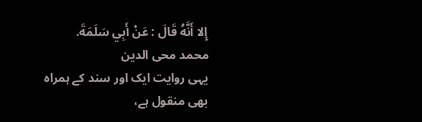إِلا أَنَّهُ قَالَ : عَنْ أَبِي سَلَمَةَ.
محمد محی الدین
یہی روایت ایک اور سند کے ہمراہ بھی منقول ہے،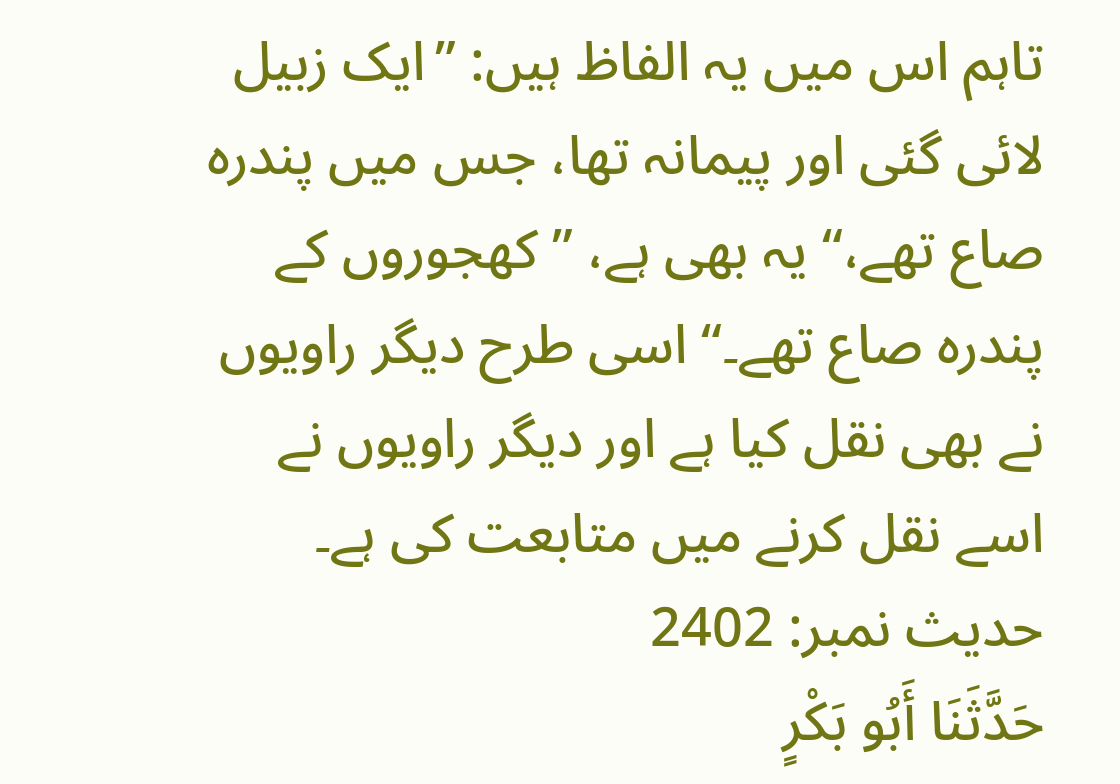تاہم اس میں یہ الفاظ ہیں: ”ایک زبیل لائی گئی اور پیمانہ تھا، جس میں پندرہ صاع تھے،“ یہ بھی ہے، ”کھجوروں کے پندرہ صاع تھے۔“ اسی طرح دیگر راویوں نے بھی نقل کیا ہے اور دیگر راویوں نے اسے نقل کرنے میں متابعت کی ہے۔
حدیث نمبر: 2402
حَدَّثَنَا أَبُو بَكْرٍ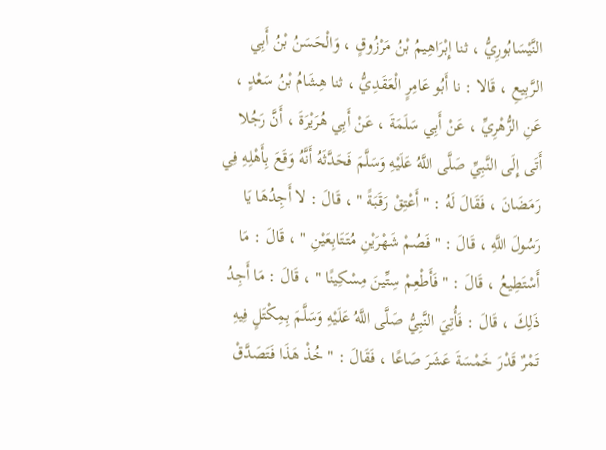النَّيْسَابُورِيُّ ، ثنا إِبْرَاهِيمُ بْنُ مَرْزُوقٍ ، وَالْحَسَنُ بْنُ أَبِي الرَّبِيعِ ، قَالا : نا أَبُو عَامِرٍ الْعَقَدِيُّ ، ثنا هِشَامُ بْنُ سَعْدٍ ، عَنِ الزُّهْرِيِّ ، عَنْ أَبِي سَلَمَةَ ، عَنْ أَبِي هُرَيْرَةَ ، أَنَّ رَجُلا أَتَى إِلَى النَّبِيِّ صَلَّى اللَّهُ عَلَيْهِ وَسَلَّمَ فَحَدَّثَهُ أَنَّهُ وَقَعَ بِأَهْلِهِ فِي رَمَضَانَ ، فَقَالَ لَهُ : " أَعْتِقْ رَقَبَةً " ، قَالَ : لا أَجِدُهَا يَا رَسُولَ اللَّهِ ، قَالَ : " فَصُمْ شَهْرَيْنِ مُتَتَابِعَيْنِ " ، قَالَ : مَا أَسْتَطِيعُ ، قَالَ : " فَأَطْعِمْ سِتِّينَ مِسْكِينًا " ، قَالَ : مَا أَجِدُ ذَلِكَ ، قَالَ : فَأُتِيَ النَّبِيُّ صَلَّى اللَّهُ عَلَيْهِ وَسَلَّمَ بِمِكْتَلٍ فِيهِ تَمْرٌ قَدْرَ خَمْسَةَ عَشَرَ صَاعًا ، فَقَالَ : " خُذْ هَذَا فَتَصَدَّقْ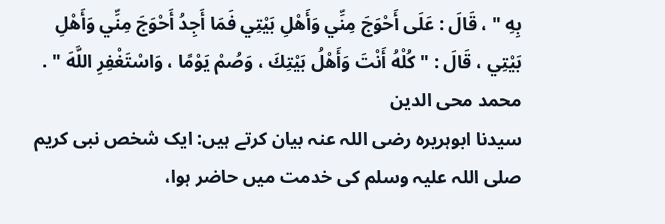بِهِ " ، قَالَ : عَلَى أَحْوَجَ مِنِّي وَأَهْلِ بَيْتِي فَمَا أَجِدُ أَحْوَجَ مِنِّي وَأَهْلِ بَيْتِي ، قَالَ : " كُلْهُ أَنْتَ وَأَهْلُ بَيْتِكَ ، وَصُمْ يَوْمًا ، وَاسْتَغْفِرِ اللَّهَ " .
محمد محی الدین
سیدنا ابوہریرہ رضی اللہ عنہ بیان کرتے ہیں: ایک شخص نبی کریم صلی اللہ علیہ وسلم کی خدمت میں حاضر ہوا،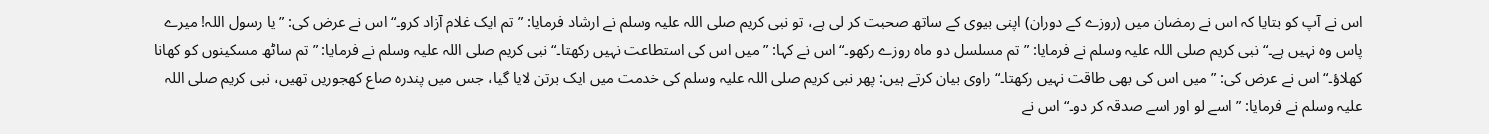اس نے آپ کو بتایا کہ اس نے رمضان میں (روزے کے دوران) اپنی بیوی کے ساتھ صحبت کر لی ہے، تو نبی کریم صلی اللہ علیہ وسلم نے ارشاد فرمایا: ”تم ایک غلام آزاد کرو۔“ اس نے عرض کی: ”یا رسول اللہ! میرے پاس وہ نہیں ہے۔“ نبی کریم صلی اللہ علیہ وسلم نے فرمایا: ”تم مسلسل دو ماہ روزے رکھو۔“ اس نے کہا: ”میں اس کی استطاعت نہیں رکھتا۔“ نبی کریم صلی اللہ علیہ وسلم نے فرمایا: ”تم ساٹھ مسکینوں کو کھانا کھلاؤ۔“ اس نے عرض کی: ”میں اس کی بھی طاقت نہیں رکھتا۔“ راوی بیان کرتے ہیں: پھر نبی کریم صلی اللہ علیہ وسلم کی خدمت میں ایک برتن لایا گیا، جس میں پندرہ صاع کھجوریں تھیں، نبی کریم صلی اللہ علیہ وسلم نے فرمایا: ”اسے لو اور اسے صدقہ کر دو۔“ اس نے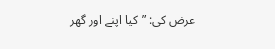عرض کی: ”کیا اپنے اور گھر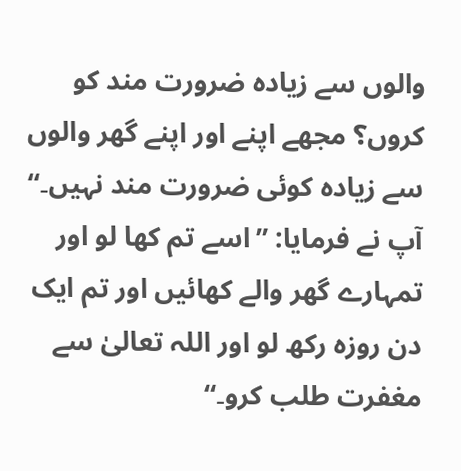والوں سے زیادہ ضرورت مند کو کروں؟ مجھے اپنے اور اپنے گھر والوں سے زیادہ کوئی ضرورت مند نہیں۔“ آپ نے فرمایا: ”اسے تم کھا لو اور تمہارے گھر والے کھائیں اور تم ایک دن روزہ رکھ لو اور اللہ تعالیٰ سے مغفرت طلب کرو۔“